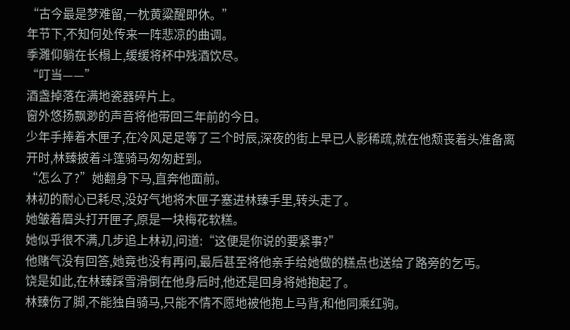“古今最是梦难留,一枕黄粱醒即休。”
年节下,不知何处传来一阵悲凉的曲调。
季濉仰躺在长榻上,缓缓将杯中残酒饮尽。
“叮当——”
酒盏掉落在满地瓷器碎片上。
窗外悠扬飘渺的声音将他带回三年前的今日。
少年手捧着木匣子,在冷风足足等了三个时辰,深夜的街上早已人影稀疏,就在他颓丧着头准备离开时,林臻披着斗篷骑马匆匆赶到。
“怎么了?”她翻身下马,直奔他面前。
林初的耐心已耗尽,没好气地将木匣子塞进林臻手里,转头走了。
她皱着眉头打开匣子,原是一块梅花软糕。
她似乎很不满,几步追上林初,问道:“这便是你说的要紧事?”
他赌气没有回答,她竟也没有再问,最后甚至将他亲手给她做的糕点也送给了路旁的乞丐。
饶是如此,在林臻踩雪滑倒在他身后时,他还是回身将她抱起了。
林臻伤了脚,不能独自骑马,只能不情不愿地被他抱上马背,和他同乘红驹。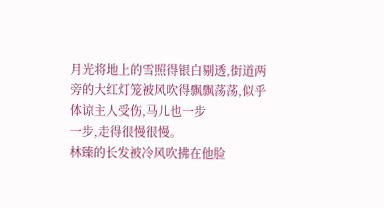月光将地上的雪照得银白剔透,街道两旁的大红灯笼被风吹得飘飘荡荡,似乎体谅主人受伤,马儿也一步
一步,走得很慢很慢。
林臻的长发被冷风吹拂在他脸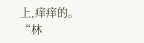上,痒痒的。
“林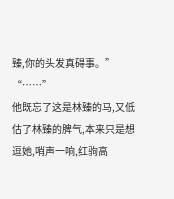臻,你的头发真碍事。”
“……”
他既忘了这是林臻的马,又低估了林臻的脾气,本来只是想逗她,哨声一响,红驹高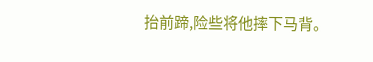抬前蹄,险些将他摔下马背。